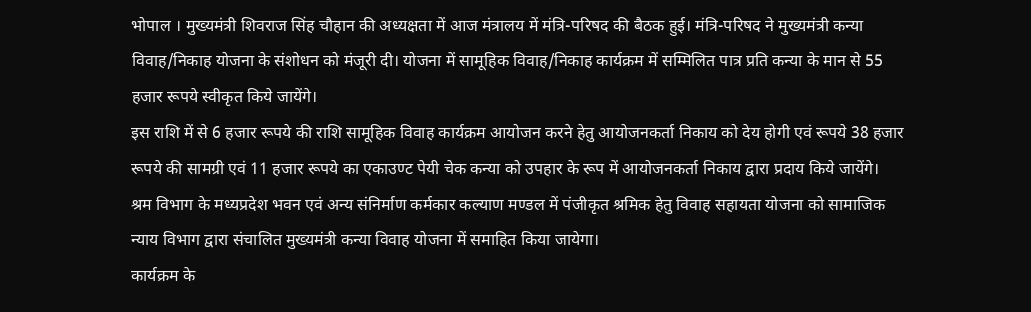भोपाल । मुख्यमंत्री शिवराज सिंह चौहान की अध्यक्षता में आज मंत्रालय में मंत्रि-परिषद की बैठक हुई। मंत्रि-परिषद ने मुख्यमंत्री कन्या विवाह/निकाह योजना के संशोधन को मंजूरी दी। योजना में सामूहिक विवाह/निकाह कार्यक्रम में सम्मिलित पात्र प्रति कन्या के मान से 55 हजार रूपये स्वीकृत किये जायेंगे।
इस राशि में से 6 हजार रूपये की राशि सामूहिक विवाह कार्यक्रम आयोजन करने हेतु आयोजनकर्ता निकाय को देय होगी एवं रूपये 38 हजार रूपये की सामग्री एवं 11 हजार रूपये का एकाउण्ट पेयी चेक कन्या को उपहार के रूप में आयोजनकर्ता निकाय द्वारा प्रदाय किये जायेंगे।
श्रम विभाग के मध्यप्रदेश भवन एवं अन्य संनिर्माण कर्मकार कल्याण मण्डल में पंजीकृत श्रमिक हेतु विवाह सहायता योजना को सामाजिक न्याय विभाग द्वारा संचालित मुख्यमंत्री कन्या विवाह योजना में समाहित किया जायेगा।
कार्यक्रम के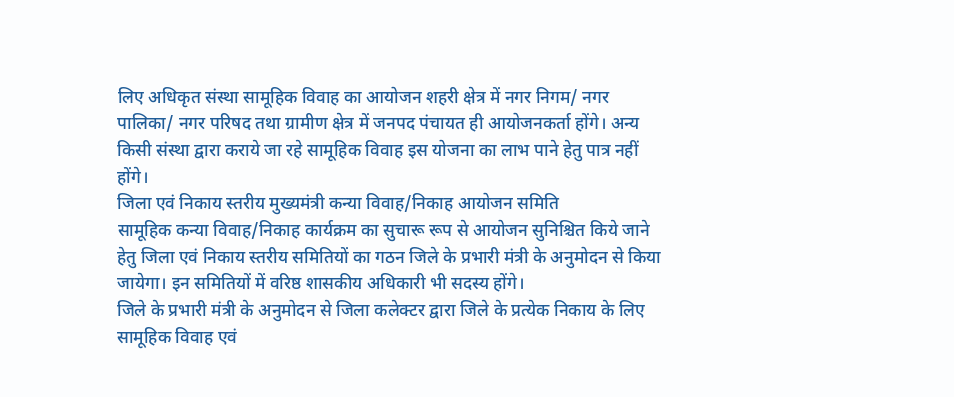लिए अधिकृत संस्था सामूहिक विवाह का आयोजन शहरी क्षेत्र में नगर निगम/ नगर पालिका/ नगर परिषद तथा ग्रामीण क्षेत्र में जनपद पंचायत ही आयोजनकर्ता होंगे। अन्य किसी संस्था द्वारा कराये जा रहे सामूहिक विवाह इस योजना का लाभ पाने हेतु पात्र नहीं होंगे।
जिला एवं निकाय स्तरीय मुख्यमंत्री कन्या विवाह/निकाह आयोजन समिति
सामूहिक कन्या विवाह/निकाह कार्यक्रम का सुचारू रूप से आयोजन सुनिश्चित किये जाने हेतु जिला एवं निकाय स्तरीय समितियों का गठन जिले के प्रभारी मंत्री के अनुमोदन से किया जायेगा। इन समितियों में वरिष्ठ शासकीय अधिकारी भी सदस्य होंगे।
जिले के प्रभारी मंत्री के अनुमोदन से जिला कलेक्टर द्वारा जिले के प्रत्येक निकाय के लिए सामूहिक विवाह एवं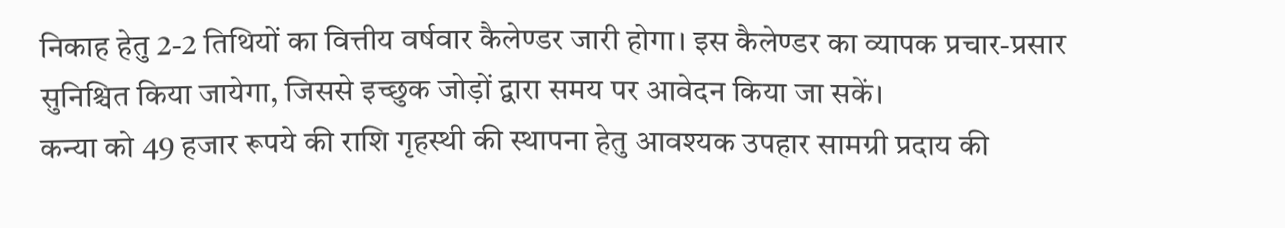निकाह हेतु 2-2 तिथियों का वित्तीय वर्षवार कैलेण्डर जारी होगा। इस कैलेण्डर का व्यापक प्रचार-प्रसार सुनिश्चित किया जायेगा, जिससे इच्छुक जोड़ों द्वारा समय पर आवेदन किया जा सकें।
कन्या को 49 हजार रूपये की राशि गृहस्थी की स्थापना हेतु आवश्यक उपहार सामग्री प्रदाय की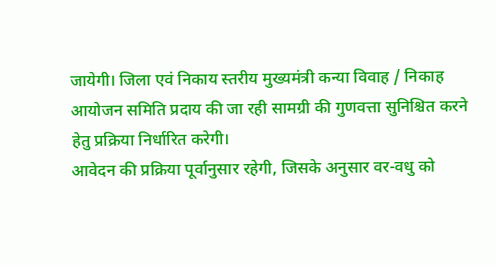जायेगी। जिला एवं निकाय स्तरीय मुख्यमंत्री कन्या विवाह / निकाह आयोजन समिति प्रदाय की जा रही सामग्री की गुणवत्ता सुनिश्चित करने हेतु प्रक्रिया निर्धारित करेगी।
आवेदन की प्रक्रिया पूर्वानुसार रहेगी, जिसके अनुसार वर-वधु को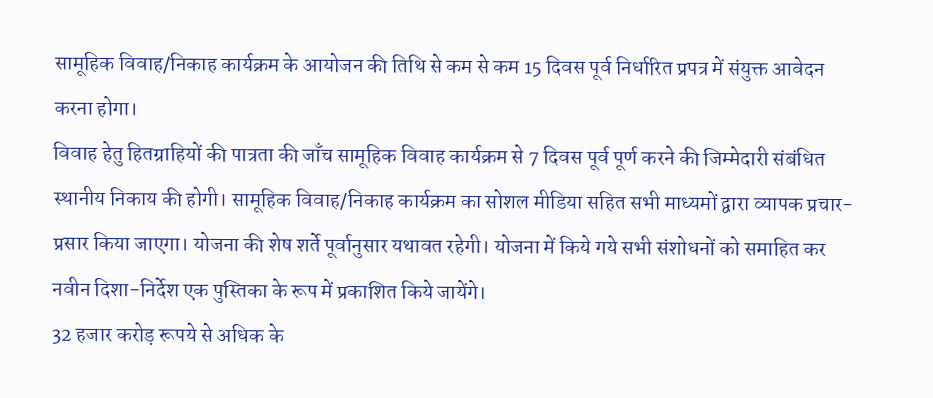सामूहिक विवाह/निकाह कार्यक्रम के आयोजन की तिथि से कम से कम 15 दिवस पूर्व निर्धारित प्रपत्र में संयुक्त आवेदन करना होगा।
विवाह हेतु हितग्राहियों की पात्रता की जाँच सामूहिक विवाह कार्यक्रम से 7 दिवस पूर्व पूर्ण करने की जिम्मेदारी संबंधित स्थानीय निकाय की होगी। सामूहिक विवाह/निकाह कार्यक्रम का सोशल मीडिया सहित सभी माध्यमों द्वारा व्यापक प्रचार-प्रसार किया जाएगा। योजना की शेष शर्ते पूर्वानुसार यथावत रहेगी। योजना में किये गये सभी संशोधनों को समाहित कर नवीन दिशा-निर्देश एक पुस्तिका के रूप में प्रकाशित किये जायेंगे।
32 हजार करोड़ रूपये से अधिक के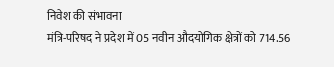निवेश की संभावना
मंत्रि-परिषद ने प्रदेश में 05 नवीन औदयोगिक क्षेत्रों को 714.56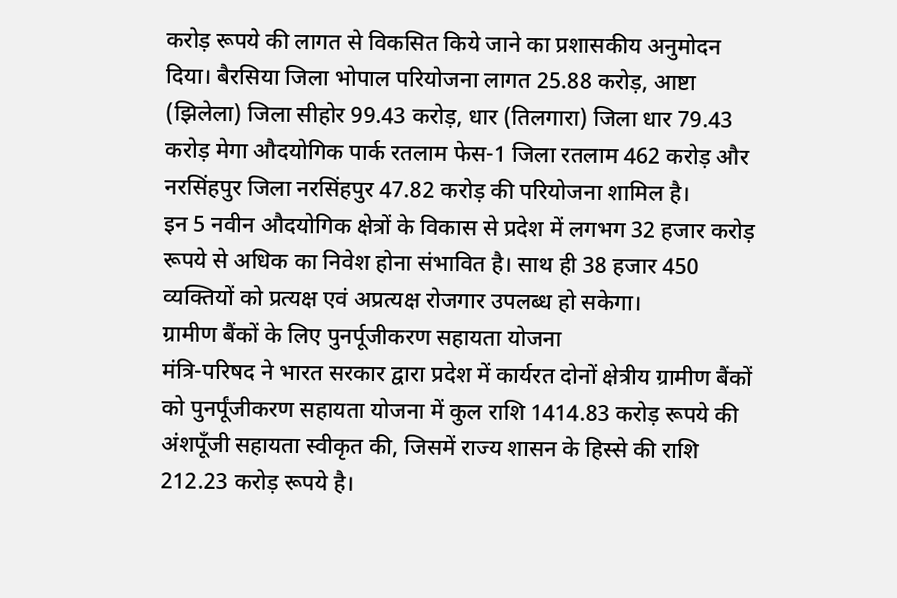करोड़ रूपये की लागत से विकसित किये जाने का प्रशासकीय अनुमोदन दिया। बैरसिया जिला भोपाल परियोजना लागत 25.88 करोड़, आष्टा (झिलेला) जिला सीहोर 99.43 करोड़, धार (तिलगारा) जिला धार 79.43 करोड़ मेगा औदयोगिक पार्क रतलाम फेस-1 जिला रतलाम 462 करोड़ और नरसिंहपुर जिला नरसिंहपुर 47.82 करोड़ की परियोजना शामिल है।
इन 5 नवीन औदयोगिक क्षेत्रों के विकास से प्रदेश में लगभग 32 हजार करोड़ रूपये से अधिक का निवेश होना संभावित है। साथ ही 38 हजार 450 व्यक्तियों को प्रत्यक्ष एवं अप्रत्यक्ष रोजगार उपलब्ध हो सकेगा।
ग्रामीण बैंकों के लिए पुनर्पूजीकरण सहायता योजना
मंत्रि-परिषद ने भारत सरकार द्वारा प्रदेश में कार्यरत दोनों क्षेत्रीय ग्रामीण बैंकों को पुनर्पूंजीकरण सहायता योजना में कुल राशि 1414.83 करोड़ रूपये की अंशपूँजी सहायता स्वीकृत की, जिसमें राज्य शासन के हिस्से की राशि 212.23 करोड़ रूपये है।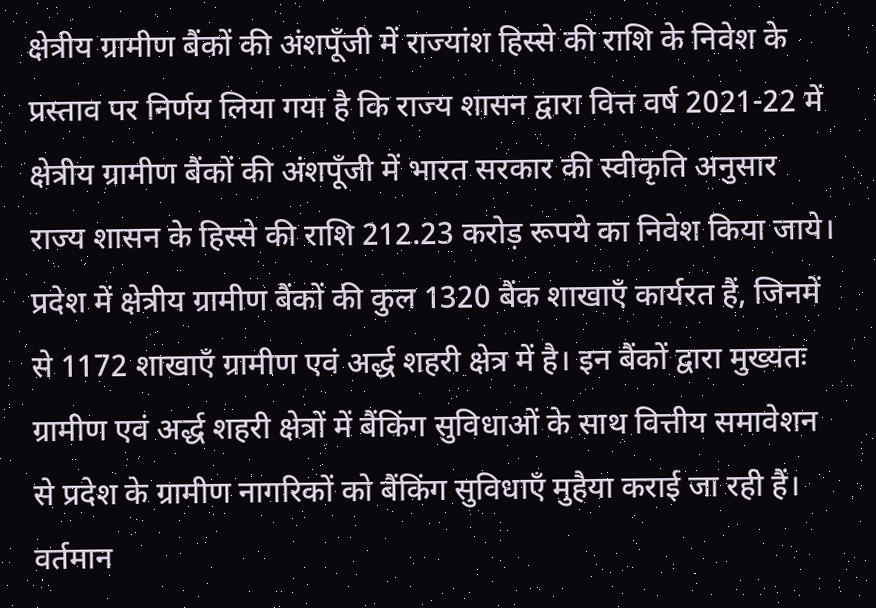क्षेत्रीय ग्रामीण बैंकों की अंशपूँजी में राज्यांश हिस्से की राशि के निवेश के प्रस्ताव पर निर्णय लिया गया है कि राज्य शासन द्वारा वित्त वर्ष 2021-22 में क्षेत्रीय ग्रामीण बैंकों की अंशपूँजी में भारत सरकार की स्वीकृति अनुसार राज्य शासन के हिस्से की राशि 212.23 करोड़ रूपये का निवेश किया जाये।
प्रदेश में क्षेत्रीय ग्रामीण बैंकों की कुल 1320 बैंक शाखाएँ कार्यरत हैं, जिनमें से 1172 शाखाएँ ग्रामीण एवं अर्द्ध शहरी क्षेत्र में है। इन बैंकों द्वारा मुख्यतः ग्रामीण एवं अर्द्ध शहरी क्षेत्रों में बैंकिंग सुविधाओं के साथ वित्तीय समावेशन से प्रदेश के ग्रामीण नागरिकों को बैंकिंग सुविधाएँ मुहैया कराई जा रही हैं। वर्तमान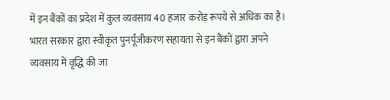में इन बैंकों का प्रदेश में कुल व्यवसाय 40 हजार करोड़ रूपये से अधिक का है।
भारत सरकार द्वारा स्वीकृत पुनर्पूंजीकरण सहायता से इन बैंकों द्वारा अपने व्यवसाय में वृद्धि की जा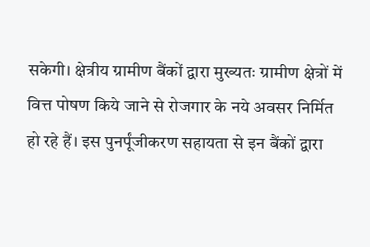सकेगी। क्षेत्रीय ग्रामीण बैंकों द्वारा मुख्यतः ग्रामीण क्षेत्रों में वित्त पोषण किये जाने से रोजगार के नये अवसर निर्मित हो रहे हैं। इस पुनर्पूंजीकरण सहायता से इन बैंकों द्वारा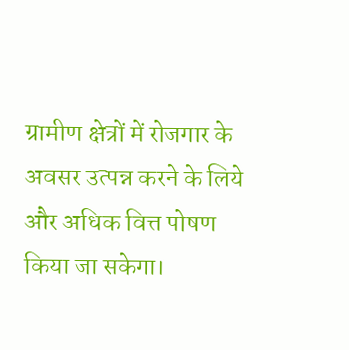ग्रामीण क्षेत्रों में रोजगार के अवसर उत्पन्न करने के लिये और अधिक वित्त पोषण किया जा सकेगा।